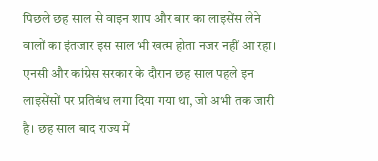पिछले छह साल से वाइन शाप और बार का लाइसेंस लेने वालों का इंतजार इस साल भी खत्म होता नजर नहीं आ रहा। एनसी और कांग्रेस सरकार के दौरान छह साल पहले इन लाइसेंसों पर प्रतिबंध लगा दिया गया था, जो अभी तक जारी है। छह साल बाद राज्य में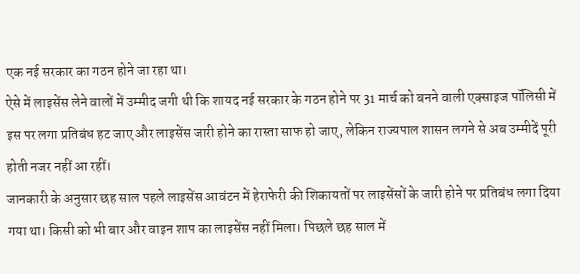एक नई सरकार का गठन होने जा रहा था।
ऐसे में लाइसेंस लेने वालों में उम्मीद जगी थी कि शायद नई सरकार के गठन होने पर 31 मार्च को बनने वाली एक्साइज पॉलिसी में इस पर लगा प्रतिबंध हट जाए और लाइसेंस जारी होने का रास्ता साफ हो जाए, लेकिन राज्यपाल शासन लगने से अब उम्मीदें पूरी होती नजर नहीं आ रहीं।
जानकारी के अनुसार छह साल पहले लाइसेंस आवंटन में हेराफेरी की शिकायतों पर लाइसेंसों के जारी होने पर प्रतिबंध लगा दिया गया था। किसी को भी बार और वाइन शाप का लाइसेंस नहीं मिला। पिछले छह साल में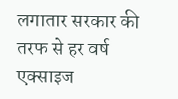लगातार सरकार की तरफ से हर वर्ष एक्साइज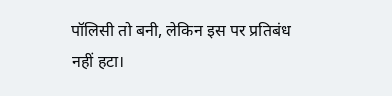पॉलिसी तो बनी, लेकिन इस पर प्रतिबंध नहीं हटा।